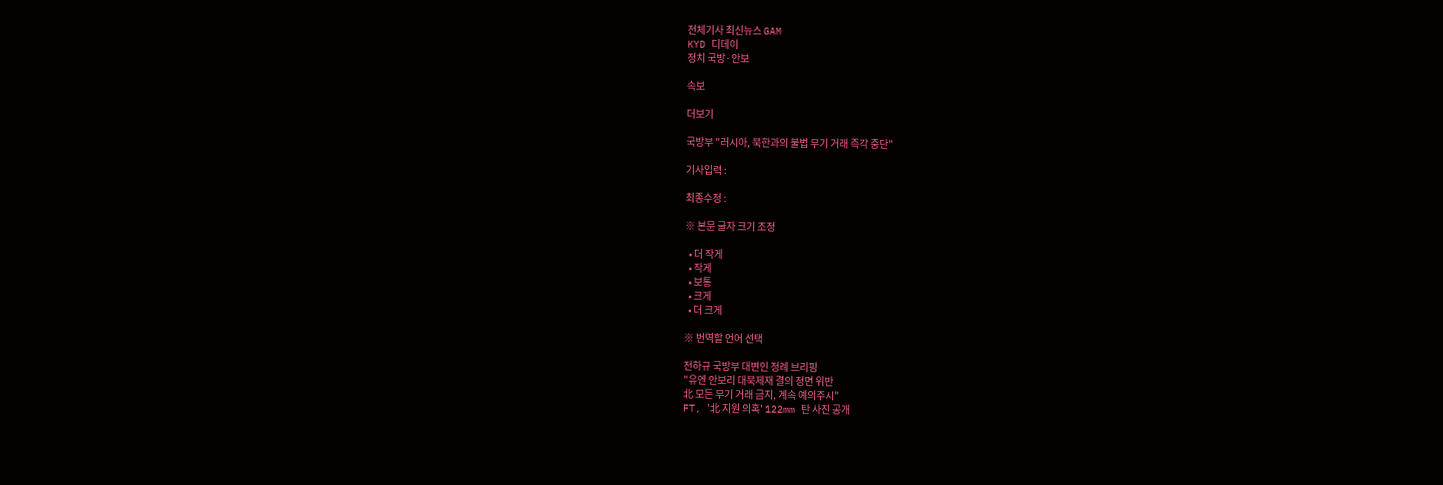전체기사 최신뉴스 GAM
KYD 디데이
정치 국방·안보

속보

더보기

국방부 "러시아, 북한과의 불법 무기 거래 즉각 중단"

기사입력 :

최종수정 :

※ 본문 글자 크기 조정

  • 더 작게
  • 작게
  • 보통
  • 크게
  • 더 크게

※ 번역할 언어 선택

전하규 국방부 대변인 정례 브리핑
"유엔 안보리 대북제재 결의 정면 위반
北 모든 무기 거래 금지, 계속 예의주시"
FT, '北 지원 의혹' 122mm 탄 사진 공개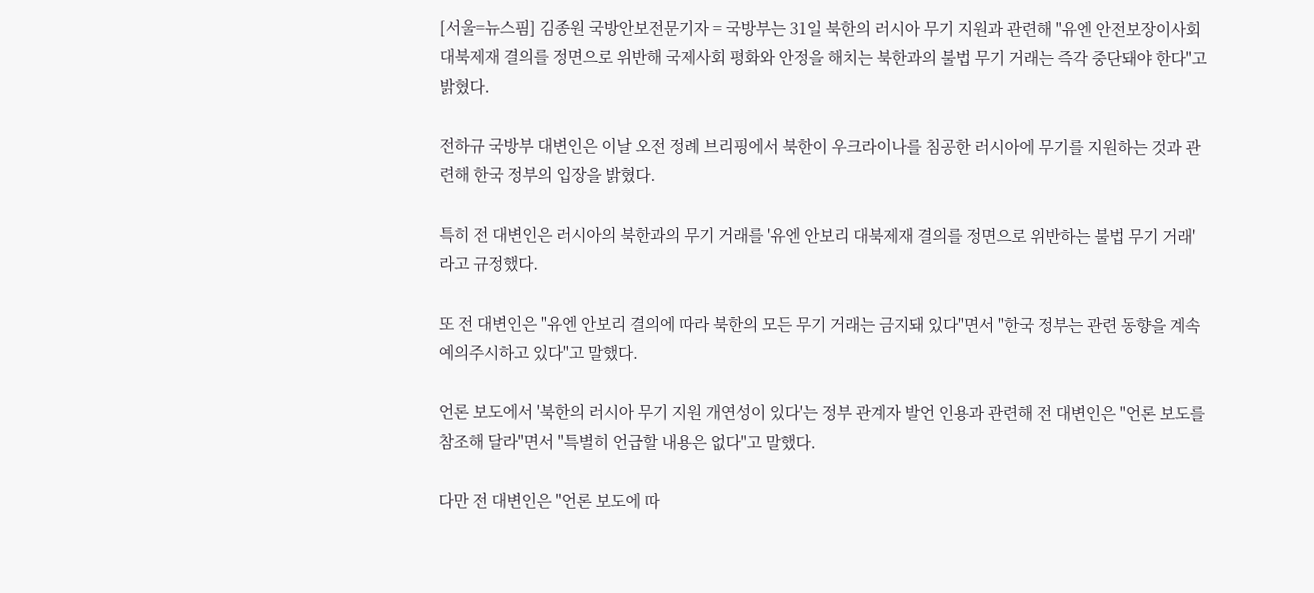[서울=뉴스핌] 김종원 국방안보전문기자 = 국방부는 31일 북한의 러시아 무기 지원과 관련해 "유엔 안전보장이사회 대북제재 결의를 정면으로 위반해 국제사회 평화와 안정을 해치는 북한과의 불법 무기 거래는 즉각 중단돼야 한다"고 밝혔다.

전하규 국방부 대변인은 이날 오전 정례 브리핑에서 북한이 우크라이나를 침공한 러시아에 무기를 지원하는 것과 관련해 한국 정부의 입장을 밝혔다.

특히 전 대변인은 러시아의 북한과의 무기 거래를 '유엔 안보리 대북제재 결의를 정면으로 위반하는 불법 무기 거래'라고 규정했다.

또 전 대변인은 "유엔 안보리 결의에 따라 북한의 모든 무기 거래는 금지돼 있다"면서 "한국 정부는 관련 동향을 계속 예의주시하고 있다"고 말했다.

언론 보도에서 '북한의 러시아 무기 지원 개연성이 있다'는 정부 관계자 발언 인용과 관련해 전 대변인은 "언론 보도를 참조해 달라"면서 "특별히 언급할 내용은 없다"고 말했다.

다만 전 대변인은 "언론 보도에 따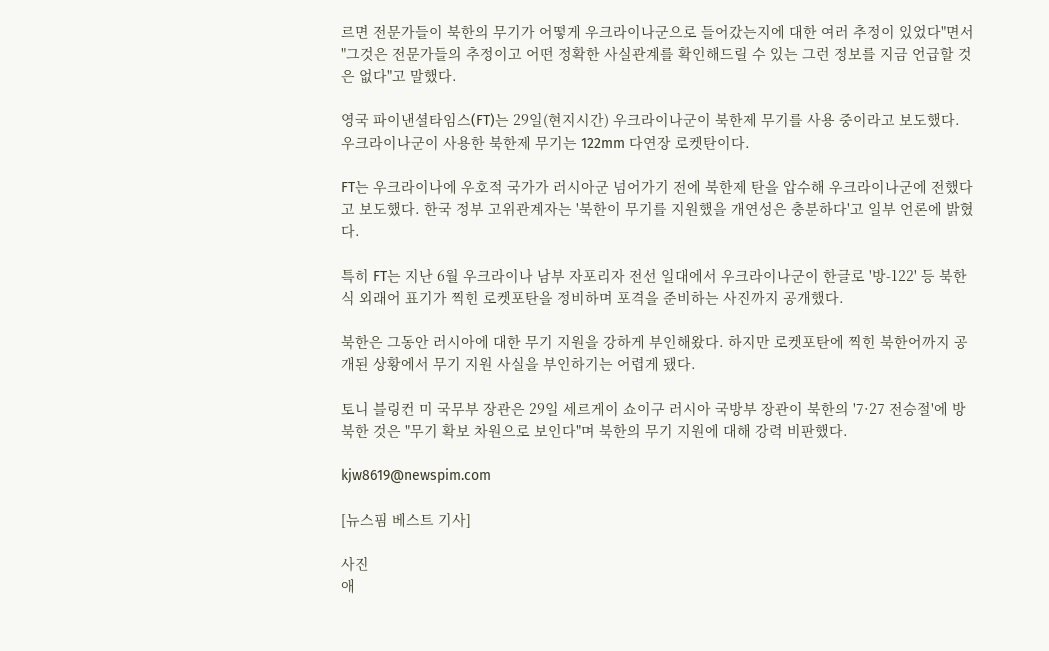르면 전문가들이 북한의 무기가 어떻게 우크라이나군으로 들어갔는지에 대한 여러 추정이 있었다"면서 "그것은 전문가들의 추정이고 어떤 정확한 사실관계를 확인해드릴 수 있는 그런 정보를 지금 언급할 것은 없다"고 말했다.

영국 파이낸셜타임스(FT)는 29일(현지시간) 우크라이나군이 북한제 무기를 사용 중이라고 보도했다. 우크라이나군이 사용한 북한제 무기는 122mm 다연장 로켓탄이다.

FT는 우크라이나에 우호적 국가가 러시아군 넘어가기 전에 북한제 탄을 압수해 우크라이나군에 전했다고 보도했다. 한국 정부 고위관계자는 '북한이 무기를 지원했을 개연성은 충분하다'고 일부 언론에 밝혔다.

특히 FT는 지난 6월 우크라이나 남부 자포리자 전선 일대에서 우크라이나군이 한글로 '방-122' 등 북한식 외래어 표기가 찍힌 로켓포탄을 정비하며 포격을 준비하는 사진까지 공개했다.

북한은 그동안 러시아에 대한 무기 지원을 강하게 부인해왔다. 하지만 로켓포탄에 찍힌 북한어까지 공개된 상황에서 무기 지원 사실을 부인하기는 어렵게 됐다.

토니 블링컨 미 국무부 장관은 29일 세르게이 쇼이구 러시아 국방부 장관이 북한의 '7·27 전승절'에 방북한 것은 "무기 확보 차원으로 보인다"며 북한의 무기 지원에 대해 강력 비판했다.

kjw8619@newspim.com

[뉴스핌 베스트 기사]

사진
애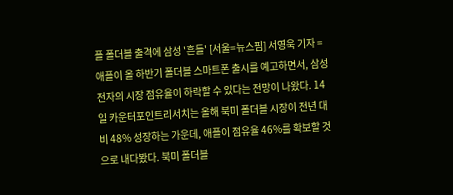플 폴더블 출격에 삼성 '흔들' [서울=뉴스핌] 서영욱 기자 = 애플이 올 하반기 폴더블 스마트폰 출시를 예고하면서, 삼성전자의 시장 점유율이 하락할 수 있다는 전망이 나왔다. 14일 카운터포인트리서치는 올해 북미 폴더블 시장이 전년 대비 48% 성장하는 가운데, 애플이 점유율 46%를 확보할 것으로 내다봤다. 북미 폴더블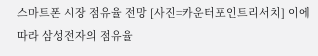스마트폰 시장 점유율 전망 [사진=카운터포인트리서치] 이에 따라 삼성전자의 점유율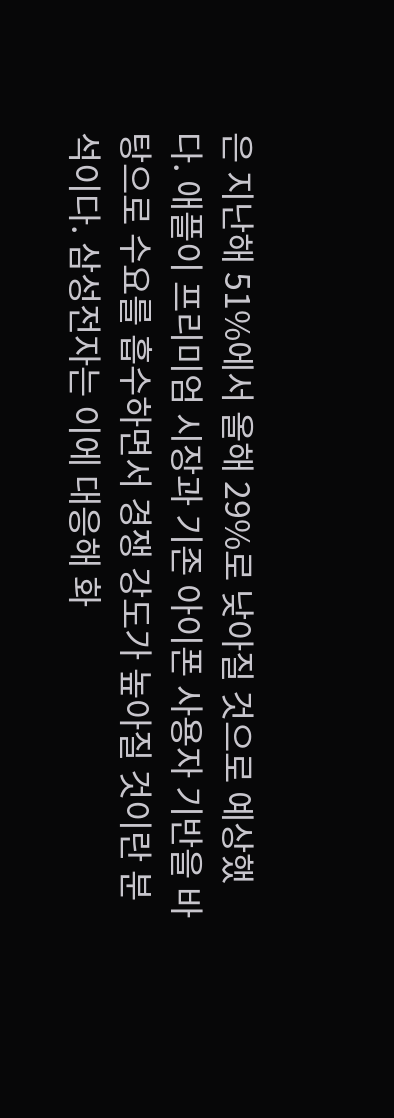은 지난해 51%에서 올해 29%로 낮아질 것으로 예상했다. 애플이 프리미엄 시장과 기존 아이폰 사용자 기반을 바탕으로 수요를 흡수하면서 경쟁 강도가 높아질 것이란 분석이다. 삼성전자는 이에 대응해 화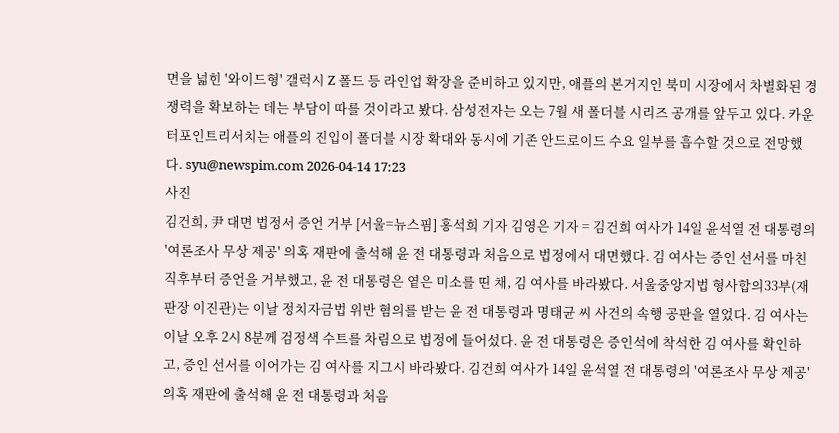면을 넓힌 '와이드형' 갤럭시 Z 폴드 등 라인업 확장을 준비하고 있지만, 애플의 본거지인 북미 시장에서 차별화된 경쟁력을 확보하는 데는 부담이 따를 것이라고 봤다. 삼성전자는 오는 7월 새 폴더블 시리즈 공개를 앞두고 있다. 카운터포인트리서치는 애플의 진입이 폴더블 시장 확대와 동시에 기존 안드로이드 수요 일부를 흡수할 것으로 전망했다. syu@newspim.com 2026-04-14 17:23
사진
김건희, 尹 대면 법정서 증언 거부 [서울=뉴스핌] 홍석희 기자 김영은 기자 = 김건희 여사가 14일 윤석열 전 대통령의 '여론조사 무상 제공' 의혹 재판에 출석해 윤 전 대통령과 처음으로 법정에서 대면했다. 김 여사는 증인 선서를 마친 직후부터 증언을 거부했고, 윤 전 대통령은 옅은 미소를 띤 채, 김 여사를 바라봤다. 서울중앙지법 형사합의33부(재판장 이진관)는 이날 정치자금법 위반 혐의를 받는 윤 전 대통령과 명태균 씨 사건의 속행 공판을 열었다. 김 여사는 이날 오후 2시 8분께 검정색 수트를 차림으로 법정에 들어섰다. 윤 전 대통령은 증인석에 착석한 김 여사를 확인하고, 증인 선서를 이어가는 김 여사를 지그시 바라봤다. 김건희 여사가 14일 윤석열 전 대통령의 '여론조사 무상 제공' 의혹 재판에 출석해 윤 전 대통령과 처음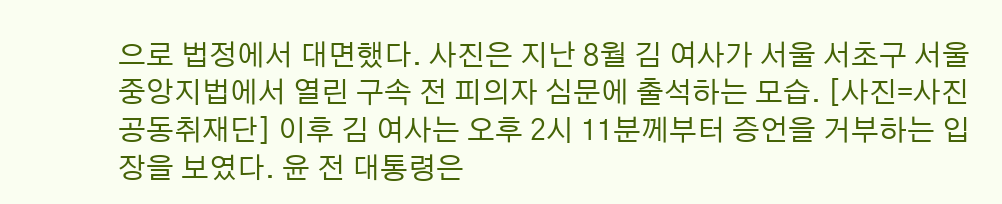으로 법정에서 대면했다. 사진은 지난 8월 김 여사가 서울 서초구 서울중앙지법에서 열린 구속 전 피의자 심문에 출석하는 모습. [사진=사진공동취재단] 이후 김 여사는 오후 2시 11분께부터 증언을 거부하는 입장을 보였다. 윤 전 대통령은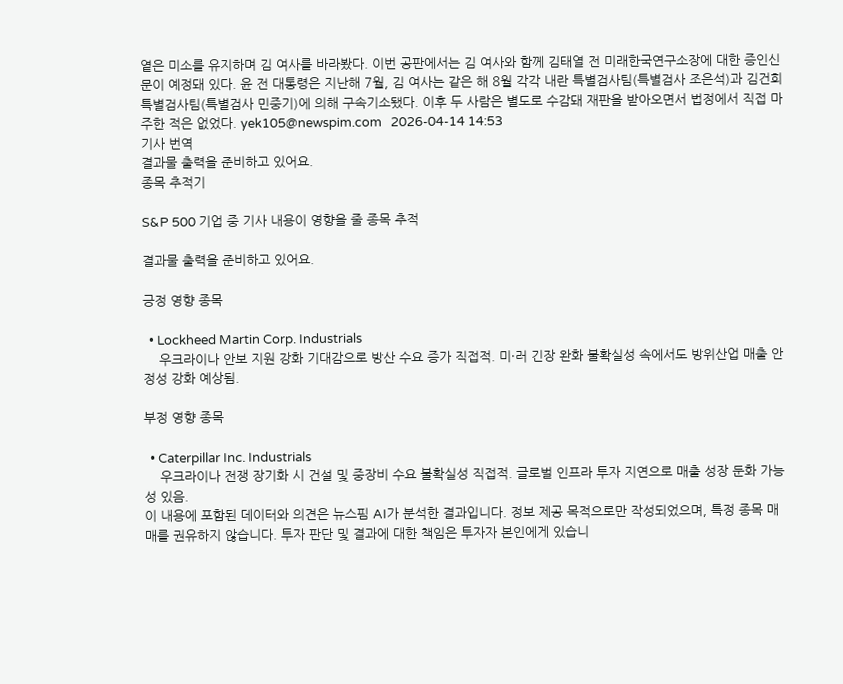옅은 미소를 유지하며 김 여사를 바라봤다. 이번 공판에서는 김 여사와 함께 김태열 전 미래한국연구소장에 대한 증인신문이 예정돼 있다. 윤 전 대통령은 지난해 7월, 김 여사는 같은 해 8월 각각 내란 특별검사팀(특별검사 조은석)과 김건희 특별검사팀(특별검사 민중기)에 의해 구속기소됐다. 이후 두 사람은 별도로 수감돼 재판을 받아오면서 법정에서 직접 마주한 적은 없었다. yek105@newspim.com   2026-04-14 14:53
기사 번역
결과물 출력을 준비하고 있어요.
종목 추적기

S&P 500 기업 중 기사 내용이 영향을 줄 종목 추적

결과물 출력을 준비하고 있어요.

긍정 영향 종목

  • Lockheed Martin Corp. Industrials
    우크라이나 안보 지원 강화 기대감으로 방산 수요 증가 직접적. 미·러 긴장 완화 불확실성 속에서도 방위산업 매출 안정성 강화 예상됨.

부정 영향 종목

  • Caterpillar Inc. Industrials
    우크라이나 전쟁 장기화 시 건설 및 중장비 수요 불확실성 직접적. 글로벌 인프라 투자 지연으로 매출 성장 둔화 가능성 있음.
이 내용에 포함된 데이터와 의견은 뉴스핌 AI가 분석한 결과입니다. 정보 제공 목적으로만 작성되었으며, 특정 종목 매매를 권유하지 않습니다. 투자 판단 및 결과에 대한 책임은 투자자 본인에게 있습니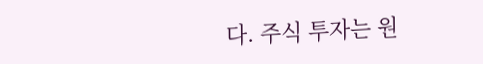다. 주식 투자는 원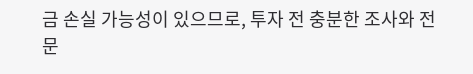금 손실 가능성이 있으므로, 투자 전 충분한 조사와 전문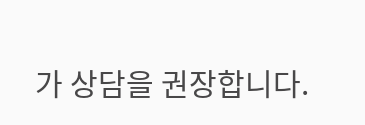가 상담을 권장합니다.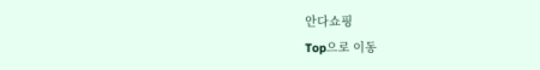안다쇼핑
Top으로 이동